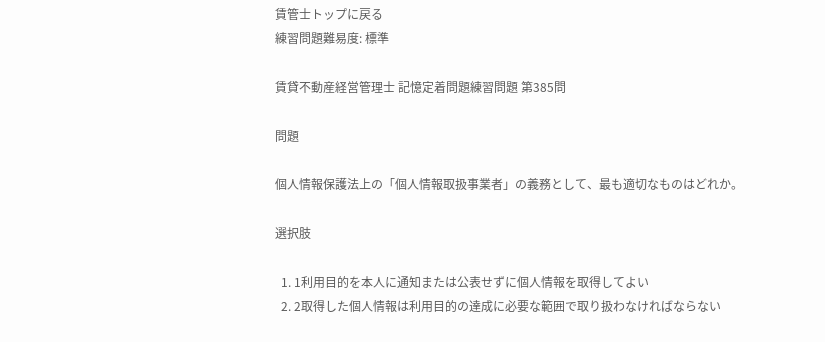賃管士トップに戻る
練習問題難易度: 標準

賃貸不動産経営管理士 記憶定着問題練習問題 第385問

問題

個人情報保護法上の「個人情報取扱事業者」の義務として、最も適切なものはどれか。

選択肢

  1. 1利用目的を本人に通知または公表せずに個人情報を取得してよい
  2. 2取得した個人情報は利用目的の達成に必要な範囲で取り扱わなければならない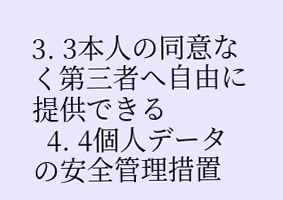3. 3本人の同意なく第三者へ自由に提供できる
  4. 4個人データの安全管理措置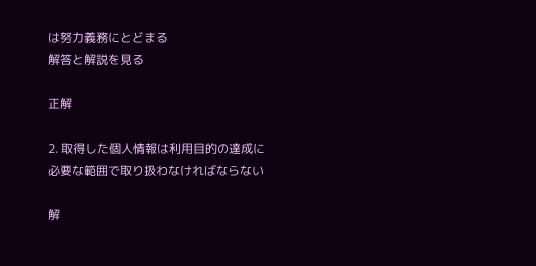は努力義務にとどまる
解答と解説を見る

正解

2. 取得した個人情報は利用目的の達成に必要な範囲で取り扱わなければならない

解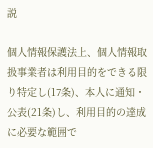説

個人情報保護法上、個人情報取扱事業者は利用目的をできる限り特定し(17条)、本人に通知・公表(21条)し、利用目的の達成に必要な範囲で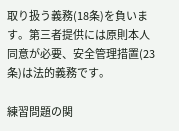取り扱う義務(18条)を負います。第三者提供には原則本人同意が必要、安全管理措置(23条)は法的義務です。

練習問題の関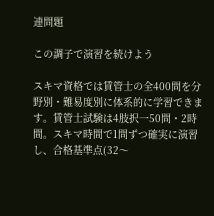連問題

この調子で演習を続けよう

スキマ資格では賃管士の全400問を分野別・難易度別に体系的に学習できます。賃管士試験は4肢択一50問・2時間。スキマ時間で1問ずつ確実に演習し、合格基準点(32〜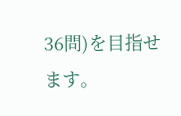36問)を目指せます。